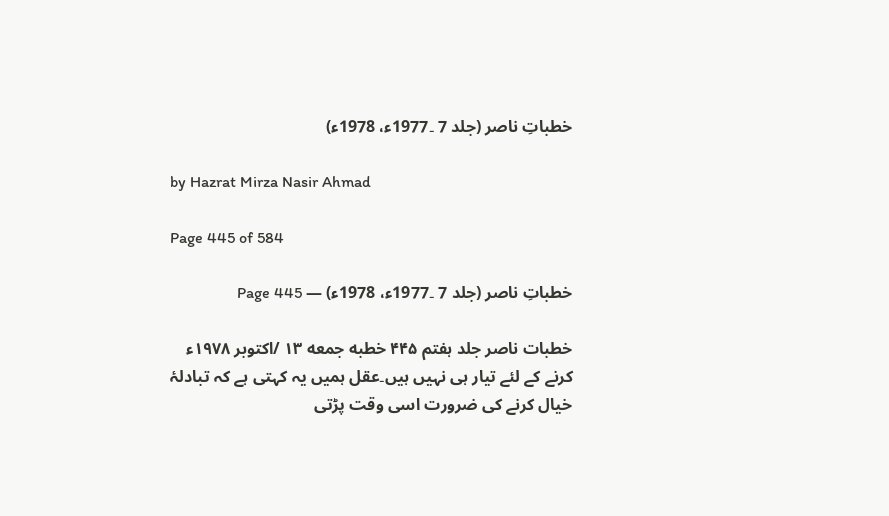خطباتِ ناصر (جلد 7 ۔1977ء، 1978ء)

by Hazrat Mirza Nasir Ahmad

Page 445 of 584

خطباتِ ناصر (جلد 7 ۔1977ء، 1978ء) — Page 445

خطبات ناصر جلد ہفتم ۴۴۵ خطبه جمعه ۱۳ /اکتوبر ۱۹۷۸ء کرنے کے لئے تیار ہی نہیں ہیں۔عقل ہمیں یہ کہتی ہے کہ تبادلۂ خیال کرنے کی ضرورت اسی وقت پڑتی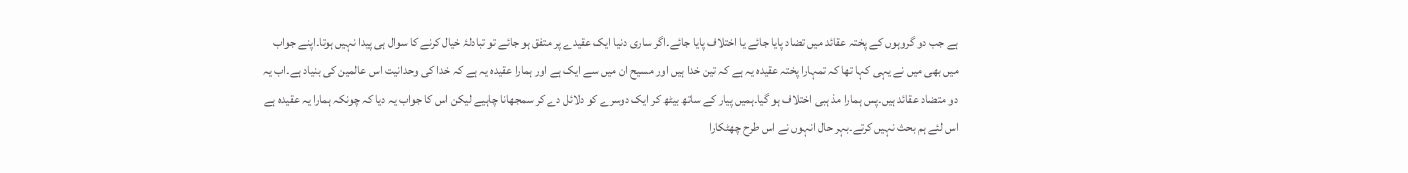ہے جب دو گروہوں کے پختہ عقائد میں تضاد پایا جائے یا اختلاف پایا جائے۔اگر ساری دنیا ایک عقیدے پر متفق ہو جائے تو تبادلۂ خیال کرنے کا سوال ہی پیدا نہیں ہوتا۔اپنے جواب میں بھی میں نے یہی کہا تھا کہ تمہارا پختہ عقیدہ یہ ہے کہ تین خدا ہیں اور مسیح ان میں سے ایک ہے اور ہمارا عقیدہ یہ ہے کہ خدا کی وحدانیت اس عالمین کی بنیاد ہے۔اب یہ دو متضاد عقائد ہیں۔پس ہمارا مذ ہبی اختلاف ہو گیا۔ہمیں پیار کے ساتھ بیٹھ کر ایک دوسرے کو دلائل دے کر سمجھانا چاہیے لیکن اس کا جواب یہ دیا کہ چونکہ ہمارا یہ عقیدہ ہے اس لئے ہم بحث نہیں کرتے۔بہر حال انہوں نے اس طرح چھٹکارا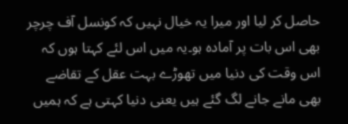حاصل کر لیا اور میرا یہ خیال نہیں کہ کونسل آف چرچر بھی اس بات پر آمادہ ہو۔یہ میں اس لئے کہتا ہوں کہ اس وقت کی دنیا میں تھوڑے بہت عقل کے تقاضے بھی مانے جانے لگ گئے ہیں یعنی دنیا کہتی ہے کہ ہمیں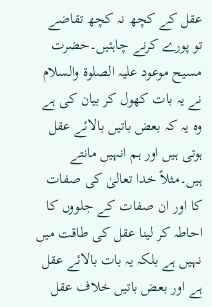عقل کے کچھ نہ کچھ تقاضے تو پورے کرنے چاہئیں۔حضرت مسیح موعود علیہ الصلوۃ والسلام نے یہ بات کھول کر بیان کی ہے وہ یہ کہ بعض باتیں بالائے عقل ہوتی ہیں اور ہم انہیں مانتے ہیں۔مثلاً خدا تعالیٰ کی صفات کا اور ان صفات کے جلووں کا احاطہ کر لینا عقل کی طاقت میں نہیں ہے بلکہ یہ بات بالائے عقل ہے اور بعض باتیں خلاف عقل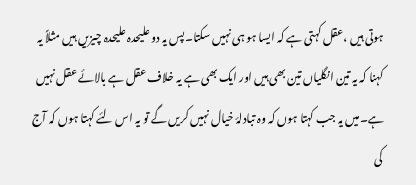ہوتی ہیں ،عقل کہتی ہے کہ ایسا ہو ہی نہیں سکتا۔پس یہ دو علیحدہ علیحدہ چیزیں ہیں مثلاً یہ کہنا کہ یہ تین انگلیاں تین بھی ہیں اور ایک بھی ہے یہ خلاف عقل ہے بالائے عقل نہیں ہے۔میں یہ جب کہتا ہوں کہ وہ تبادلۂ خیال نہیں کریں گے تو یہ اس لئے کہتا ہوں کہ آج کی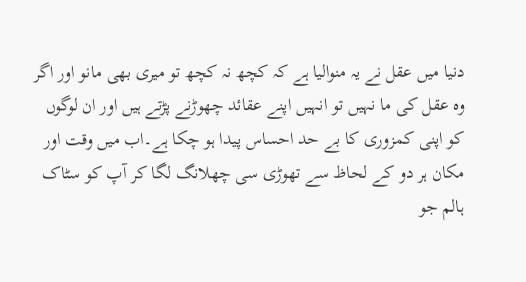دنیا میں عقل نے یہ منوالیا ہے کہ کچھ نہ کچھ تو میری بھی مانو اور اگر وہ عقل کی ما نہیں تو انہیں اپنے عقائد چھوڑنے پڑتے ہیں اور ان لوگوں کو اپنی کمزوری کا بے حد احساس پیدا ہو چکا ہے۔اب میں وقت اور مکان ہر دو کے لحاظ سے تھوڑی سی چھلانگ لگا کر آپ کو سٹاک ہالم جو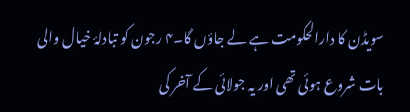سویڈن کا دارالحکومت ہے لے جاؤں گا۔۴ رجون کو تبادلۂ خیال والی بات شروع ہوئی تھی اور یہ جولائی کے آخر کی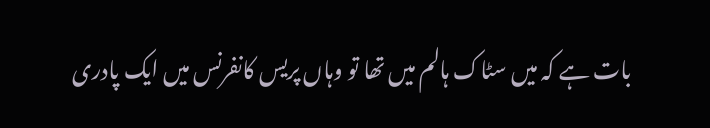بات ہے کہ میں سٹاک ہالم میں تھا تو وہاں پریس کانفرنس میں ایک پادری